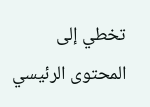تخطي إلى المحتوى الرئيسي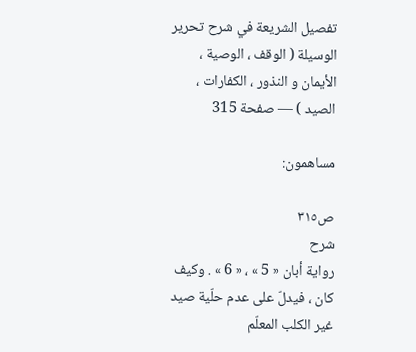تفصيل الشريعة في شرح تحرير الوسيلة ( الوقف ، الوصية ، الأيمان و النذور ، الكفارات ، الصيد ) — صفحة 315

مساهمون:

ص٣١٥
شرح
رواية أبان « 5 » ، « 6 » . وكيف كان ، فيدلّ على عدم حلّية صيد غير الكلب المعلّم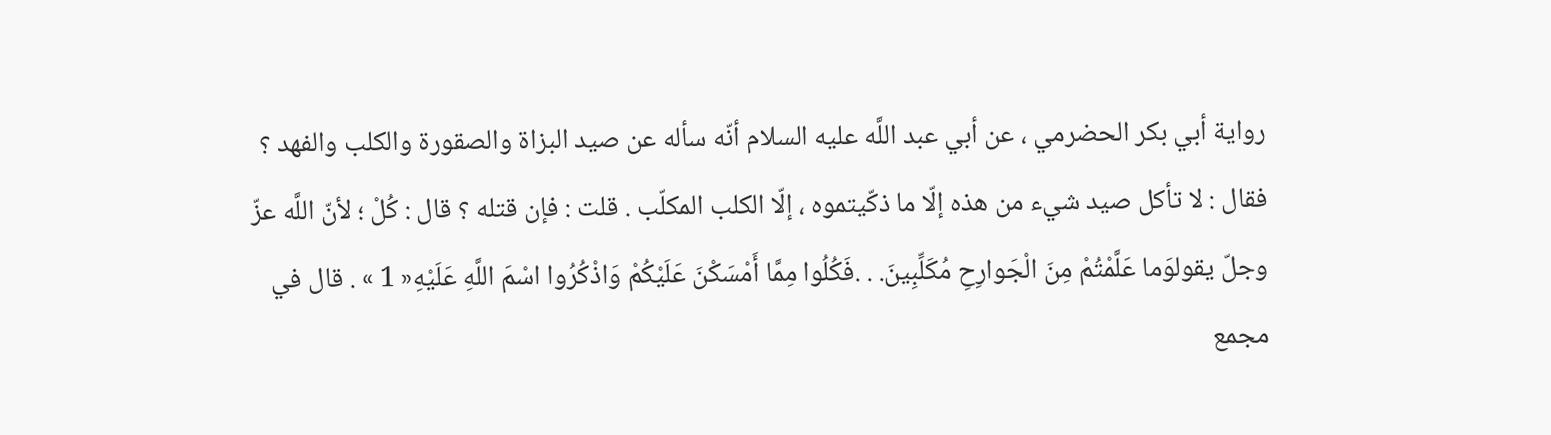رواية أبي بكر الحضرمي ، عن أبي عبد اللَّه عليه السلام أنّه سأله عن صيد البزاة والصقورة والكلب والفهد ؟ فقال : لا تأكل صيد شيء من هذه إلّا ما ذكّيتموه ، إلّا الكلب المكلّب . قلت : فإن قتله ؟ قال : كُلْ ؛ لأنّ اللَّه عزّ وجلّ يقولوَما عَلَّمْتُمْ مِنَ الْجَوارِحِ مُكَلِّبِينَ. . .فَكُلُوا مِمَّا أَمْسَكْنَ عَلَيْكُمْ وَاذْكُرُوا اسْمَ اللَّهِ عَلَيْهِ« 1 » . قال في مجمع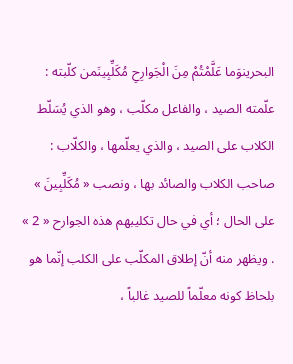البحرينوَما عَلَّمْتُمْ مِنَ الْجَوارِحِ مُكَلِّبِينَمن كلّبته : علّمته الصيد ، والفاعل مكلّب ، وهو الذي يُسَلّط الكلاب على الصيد ، والذي يعلّمها ، والكلّاب : صاحب الكلاب والصائد بها ، ونصب « مُكَلِّبِينَ » على الحال ؛ أي في حال تكليبهم هذه الجوارح « 2 » . ويظهر منه أنّ إطلاق المكلّب على الكلب إنّما هو بلحاظ كونه معلّماً للصيد غالباً ،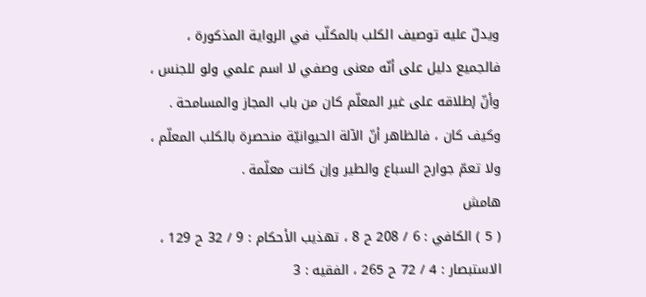ويدلّ عليه توصيف الكلب بالمكلّب في الرواية المذكورة ، فالجميع دليل على أنّه معنى وصفي لا اسم علمي ولو للجنس ، وأنّ إطلاقه على غير المعلّم كان من باب المجاز والمسامحة . وكيف كان ، فالظاهر أنّ الآلة الحيوانيّة منحصرة بالكلب المعلّم ، ولا تعمّ جوارح السباع والطير وإن كانت معلّمة .
هامش
( 5 ) الكافي : 6 / 208 ح 8 ، تهذيب الأحكام : 9 / 32 ح 129 ، الاستبصار : 4 / 72 ح 265 ، الفقيه : 3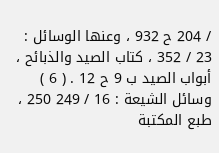/ 204 ح 932 ، وعنها الوسائل : 23 / 352 ، كتاب الصيد والذبائح ، أبواب الصيد ب 9 ح 12 . ( 6 ) وسائل الشيعة : 16 / 249 250 ، طبع المكتبة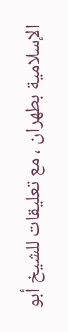الإسلامية بطهران ، مع تعليقات للشيخ أبو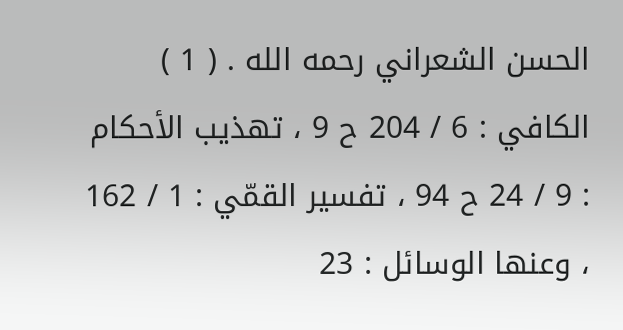الحسن الشعراني رحمه الله . ( 1 ) الكافي : 6 / 204 ح 9 ، تهذيب الأحكام : 9 / 24 ح 94 ، تفسير القمّي : 1 / 162 ، وعنها الوسائل : 23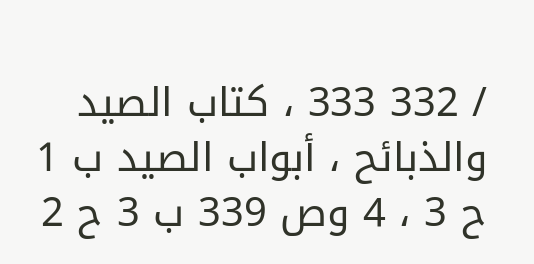/ 332 333 ، كتاب الصيد والذبائح ، أبواب الصيد ب 1 ح 3 ، 4 وص 339 ب 3 ح 2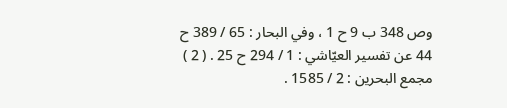وص 348 ب 9 ح 1 ، وفي البحار : 65 / 389 ح 44 عن تفسير العيّاشي : 1 / 294 ح 25 . ( 2 ) مجمع البحرين : 2 / 1585 .